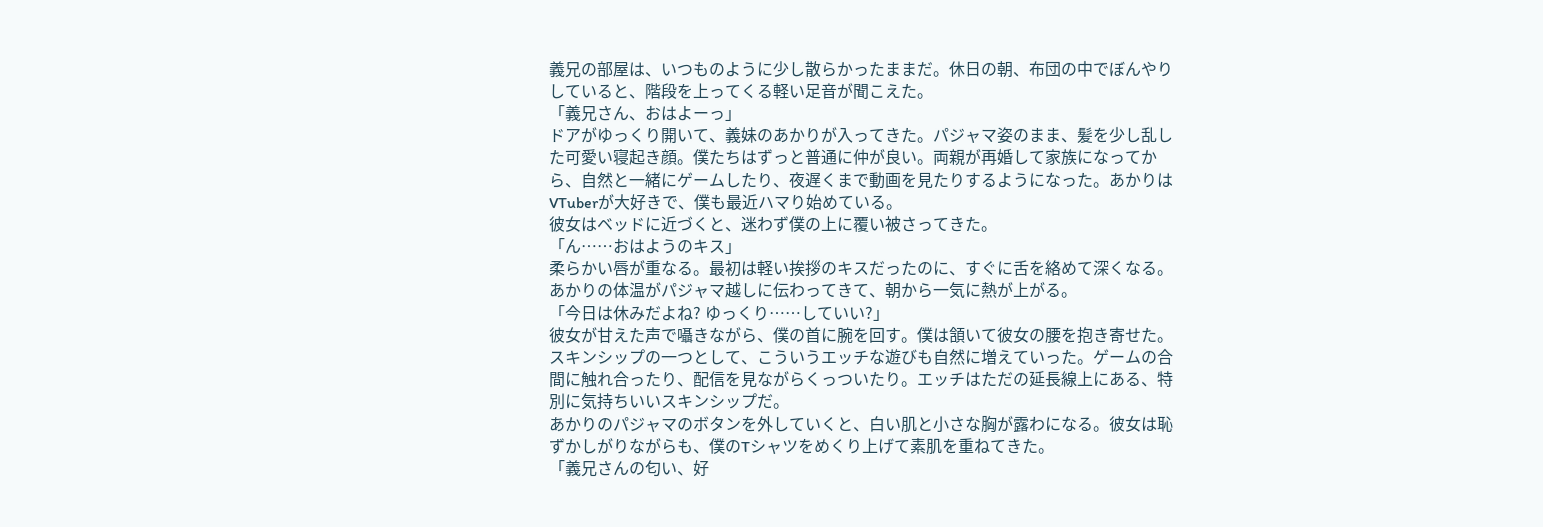義兄の部屋は、いつものように少し散らかったままだ。休日の朝、布団の中でぼんやりしていると、階段を上ってくる軽い足音が聞こえた。
「義兄さん、おはよーっ」
ドアがゆっくり開いて、義妹のあかりが入ってきた。パジャマ姿のまま、髪を少し乱した可愛い寝起き顔。僕たちはずっと普通に仲が良い。両親が再婚して家族になってから、自然と一緒にゲームしたり、夜遅くまで動画を見たりするようになった。あかりはVTuberが大好きで、僕も最近ハマり始めている。
彼女はベッドに近づくと、迷わず僕の上に覆い被さってきた。
「ん……おはようのキス」
柔らかい唇が重なる。最初は軽い挨拶のキスだったのに、すぐに舌を絡めて深くなる。あかりの体温がパジャマ越しに伝わってきて、朝から一気に熱が上がる。
「今日は休みだよね? ゆっくり……していい?」
彼女が甘えた声で囁きながら、僕の首に腕を回す。僕は頷いて彼女の腰を抱き寄せた。スキンシップの一つとして、こういうエッチな遊びも自然に増えていった。ゲームの合間に触れ合ったり、配信を見ながらくっついたり。エッチはただの延長線上にある、特別に気持ちいいスキンシップだ。
あかりのパジャマのボタンを外していくと、白い肌と小さな胸が露わになる。彼女は恥ずかしがりながらも、僕のTシャツをめくり上げて素肌を重ねてきた。
「義兄さんの匂い、好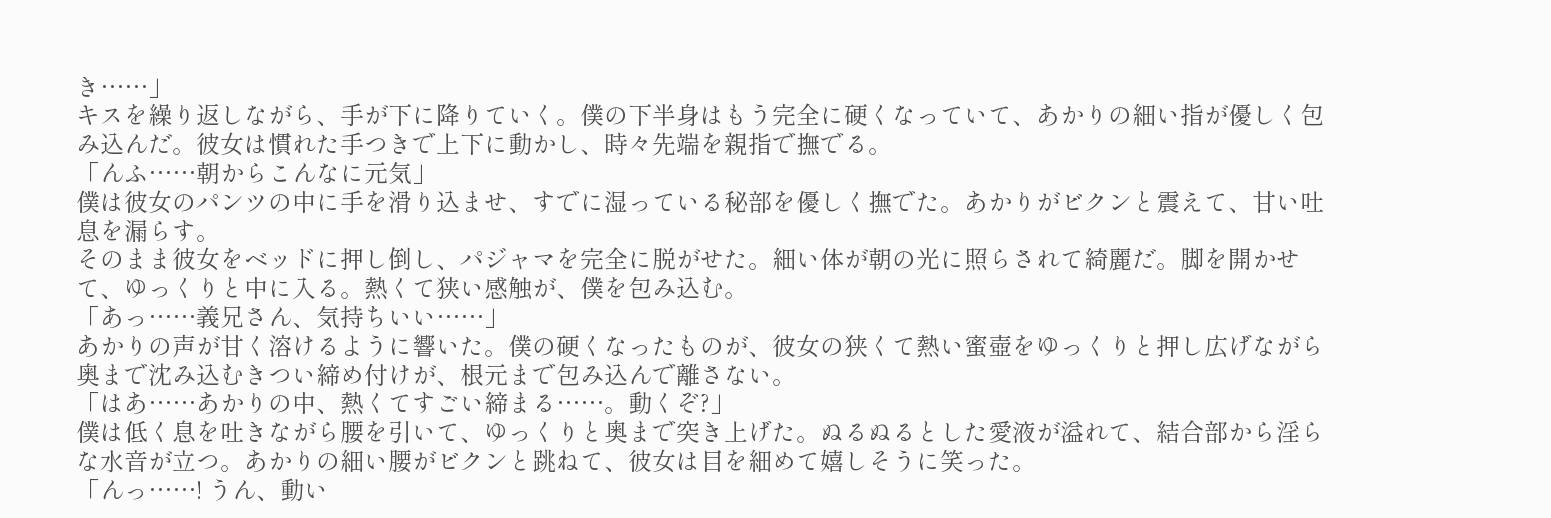き……」
キスを繰り返しながら、手が下に降りていく。僕の下半身はもう完全に硬くなっていて、あかりの細い指が優しく包み込んだ。彼女は慣れた手つきで上下に動かし、時々先端を親指で撫でる。
「んふ……朝からこんなに元気」
僕は彼女のパンツの中に手を滑り込ませ、すでに湿っている秘部を優しく撫でた。あかりがビクンと震えて、甘い吐息を漏らす。
そのまま彼女をベッドに押し倒し、パジャマを完全に脱がせた。細い体が朝の光に照らされて綺麗だ。脚を開かせて、ゆっくりと中に入る。熱くて狭い感触が、僕を包み込む。
「あっ……義兄さん、気持ちいい……」
あかりの声が甘く溶けるように響いた。僕の硬くなったものが、彼女の狭くて熱い蜜壺をゆっくりと押し広げながら奥まで沈み込むきつい締め付けが、根元まで包み込んで離さない。
「はあ……あかりの中、熱くてすごい締まる……。動くぞ?」
僕は低く息を吐きながら腰を引いて、ゆっくりと奥まで突き上げた。ぬるぬるとした愛液が溢れて、結合部から淫らな水音が立つ。あかりの細い腰がビクンと跳ねて、彼女は目を細めて嬉しそうに笑った。
「んっ……! うん、動い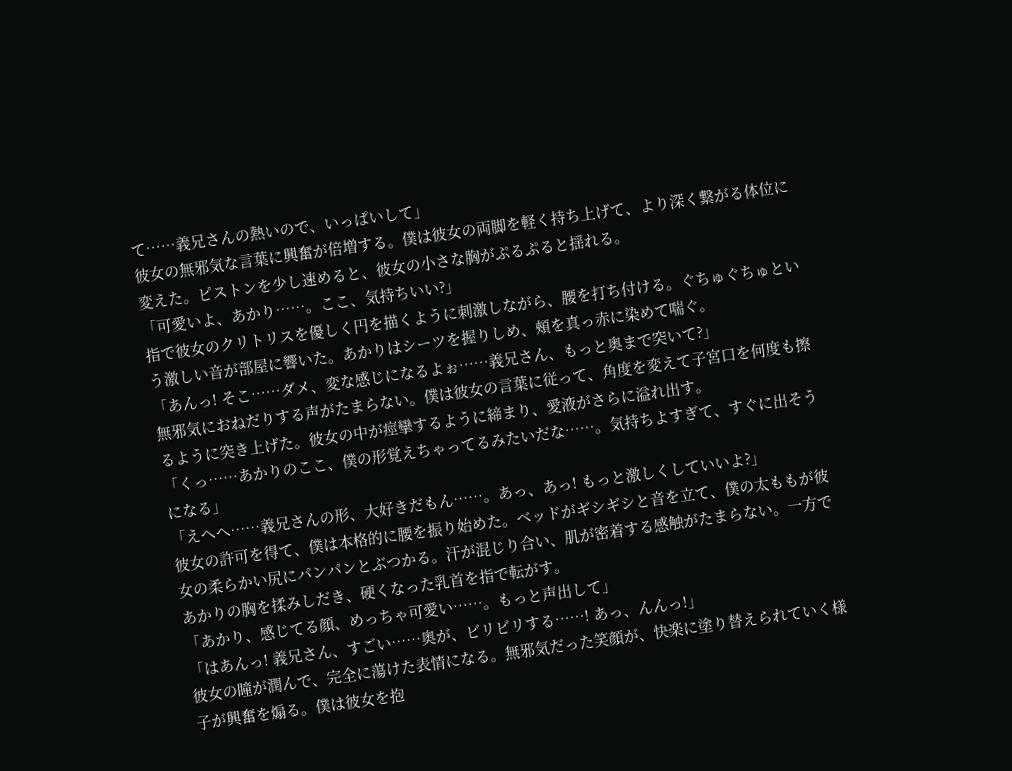て……義兄さんの熱いので、いっぱいして」
彼女の無邪気な言葉に興奮が倍増する。僕は彼女の両脚を軽く持ち上げて、より深く繋がる体位に変えた。ピストンを少し速めると、彼女の小さな胸がぷるぷると揺れる。
「可愛いよ、あかり……。ここ、気持ちいい?」
指で彼女のクリトリスを優しく円を描くように刺激しながら、腰を打ち付ける。ぐちゅぐちゅという激しい音が部屋に響いた。あかりはシーツを握りしめ、頰を真っ赤に染めて喘ぐ。
「あんっ! そこ……ダメ、変な感じになるよぉ……義兄さん、もっと奥まで突いて?」
無邪気におねだりする声がたまらない。僕は彼女の言葉に従って、角度を変えて子宮口を何度も擦るように突き上げた。彼女の中が痙攣するように締まり、愛液がさらに溢れ出す。
「くっ……あかりのここ、僕の形覚えちゃってるみたいだな……。気持ちよすぎて、すぐに出そうになる」
「えへへ……義兄さんの形、大好きだもん……。あっ、あっ! もっと激しくしていいよ?」
彼女の許可を得て、僕は本格的に腰を振り始めた。ベッドがギシギシと音を立て、僕の太ももが彼女の柔らかい尻にパンパンとぶつかる。汗が混じり合い、肌が密着する感触がたまらない。一方であかりの胸を揉みしだき、硬くなった乳首を指で転がす。
「あかり、感じてる顔、めっちゃ可愛い……。もっと声出して」
「はあんっ! 義兄さん、すごい……奥が、ビリビリする……! あっ、んんっ!」
彼女の瞳が潤んで、完全に蕩けた表情になる。無邪気だった笑顔が、快楽に塗り替えられていく様子が興奮を煽る。僕は彼女を抱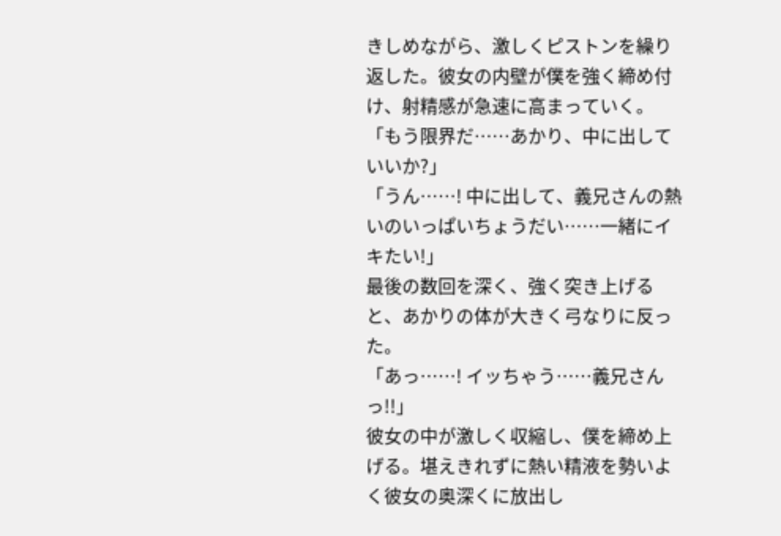きしめながら、激しくピストンを繰り返した。彼女の内壁が僕を強く締め付け、射精感が急速に高まっていく。
「もう限界だ……あかり、中に出していいか?」
「うん……! 中に出して、義兄さんの熱いのいっぱいちょうだい……一緒にイキたい!」
最後の数回を深く、強く突き上げると、あかりの体が大きく弓なりに反った。
「あっ……! イッちゃう……義兄さんっ!!」
彼女の中が激しく収縮し、僕を締め上げる。堪えきれずに熱い精液を勢いよく彼女の奥深くに放出し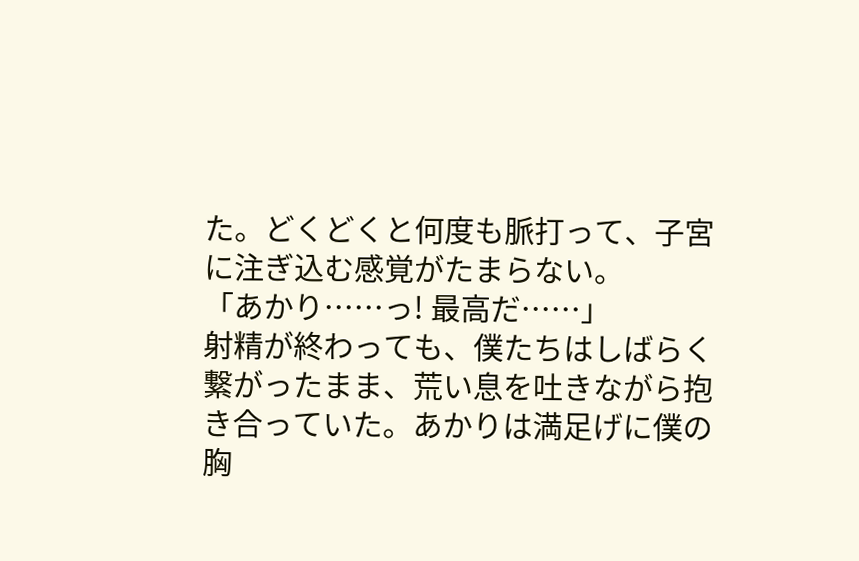た。どくどくと何度も脈打って、子宮に注ぎ込む感覚がたまらない。
「あかり……っ! 最高だ……」
射精が終わっても、僕たちはしばらく繋がったまま、荒い息を吐きながら抱き合っていた。あかりは満足げに僕の胸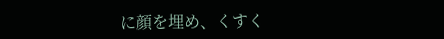に顔を埋め、くすく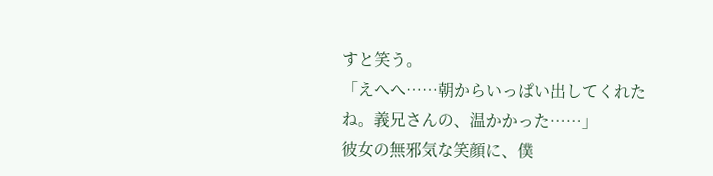すと笑う。
「えへへ……朝からいっぱい出してくれたね。義兄さんの、温かかった……」
彼女の無邪気な笑顔に、僕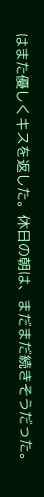はまた優しくキスを返した。休日の朝は、まだまだ続きそうだった。